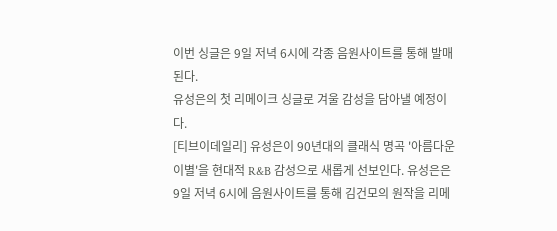이번 싱글은 9일 저녁 6시에 각종 음원사이트를 통해 발매된다.
유성은의 첫 리메이크 싱글로 겨울 감성을 담아낼 예정이다.
[티브이데일리] 유성은이 90년대의 클래식 명곡 '아름다운 이별'을 현대적 R&B 감성으로 새롭게 선보인다. 유성은은 9일 저녁 6시에 음원사이트를 통해 김건모의 원작을 리메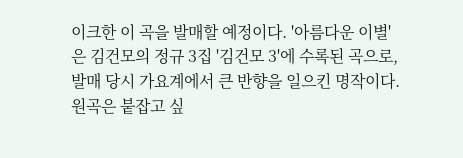이크한 이 곡을 발매할 예정이다. '아름다운 이별'은 김건모의 정규 3집 '김건모 3'에 수록된 곡으로, 발매 당시 가요계에서 큰 반향을 일으킨 명작이다. 원곡은 붙잡고 싶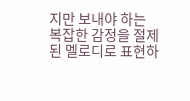지만 보내야 하는 복잡한 감정을 절제된 멜로디로 표현하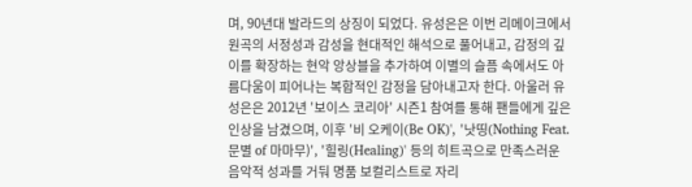며, 90년대 발라드의 상징이 되었다. 유성은은 이번 리메이크에서 원곡의 서정성과 감성을 현대적인 해석으로 풀어내고, 감정의 깊이를 확장하는 현악 앙상블을 추가하여 이별의 슬픔 속에서도 아름다움이 피어나는 복합적인 감정을 담아내고자 한다. 아울러 유성은은 2012년 '보이스 코리아' 시즌1 참여를 통해 팬들에게 깊은 인상을 남겼으며, 이후 '비 오케이(Be OK)', '낫띵(Nothing Feat. 문별 of 마마무)', '힐링(Healing)' 등의 히트곡으로 만족스러운 음악적 성과를 거둬 명품 보컬리스트로 자리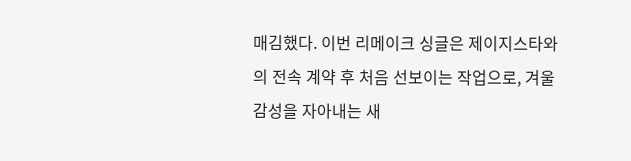매김했다. 이번 리메이크 싱글은 제이지스타와의 전속 계약 후 처음 선보이는 작업으로, 겨울 감성을 자아내는 새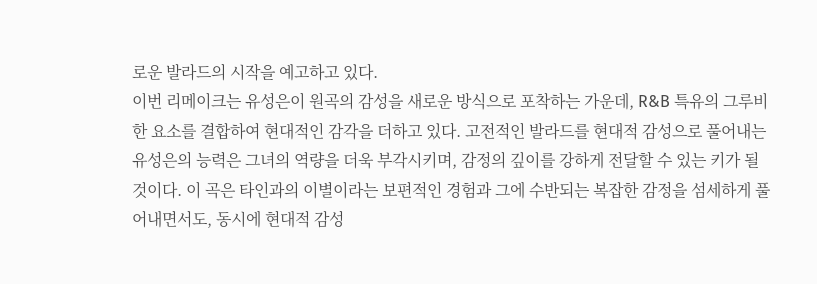로운 발라드의 시작을 예고하고 있다.
이번 리메이크는 유성은이 원곡의 감성을 새로운 방식으로 포착하는 가운데, R&B 특유의 그루비한 요소를 결합하여 현대적인 감각을 더하고 있다. 고전적인 발라드를 현대적 감성으로 풀어내는 유성은의 능력은 그녀의 역량을 더욱 부각시키며, 감정의 깊이를 강하게 전달할 수 있는 키가 될 것이다. 이 곡은 타인과의 이별이라는 보편적인 경험과 그에 수반되는 복잡한 감정을 섬세하게 풀어내면서도, 동시에 현대적 감성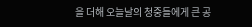을 더해 오늘날의 청중들에게 큰 공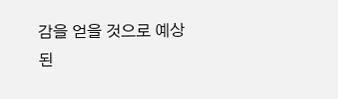감을 얻을 것으로 예상된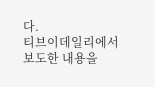다.
티브이데일리에서 보도한 내용을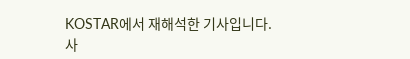KOSTAR에서 재해석한 기사입니다.
사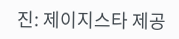진: 제이지스타 제공